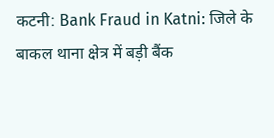कटनी: Bank Fraud in Katni: जिले के बाकल थाना क्षेत्र में बड़ी बैंक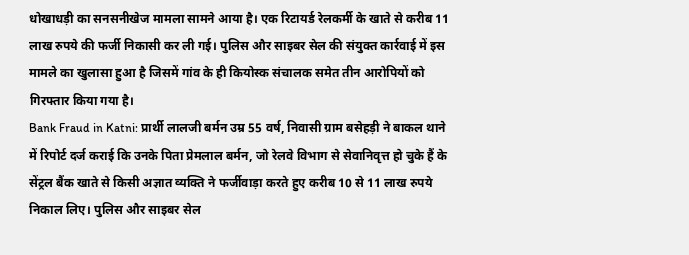धोखाधड़ी का सनसनीखेज मामला सामने आया है। एक रिटायर्ड रेलकर्मी के खाते से करीब 11 लाख रुपये की फर्जी निकासी कर ली गई। पुलिस और साइबर सेल की संयुक्त कार्रवाई में इस मामले का खुलासा हुआ है जिसमें गांव के ही कियोस्क संचालक समेत तीन आरोपियों को गिरफ्तार किया गया है।
Bank Fraud in Katni: प्रार्थी लालजी बर्मन उम्र 55 वर्ष, निवासी ग्राम बसेहड़ी ने बाकल थाने में रिपोर्ट दर्ज कराई कि उनके पिता प्रेमलाल बर्मन, जो रेलवे विभाग से सेवानिवृत्त हो चुके हैं के सेंट्रल बैंक खाते से किसी अज्ञात व्यक्ति ने फर्जीवाड़ा करते हुए करीब 10 से 11 लाख रुपये निकाल लिए। पुलिस और साइबर सेल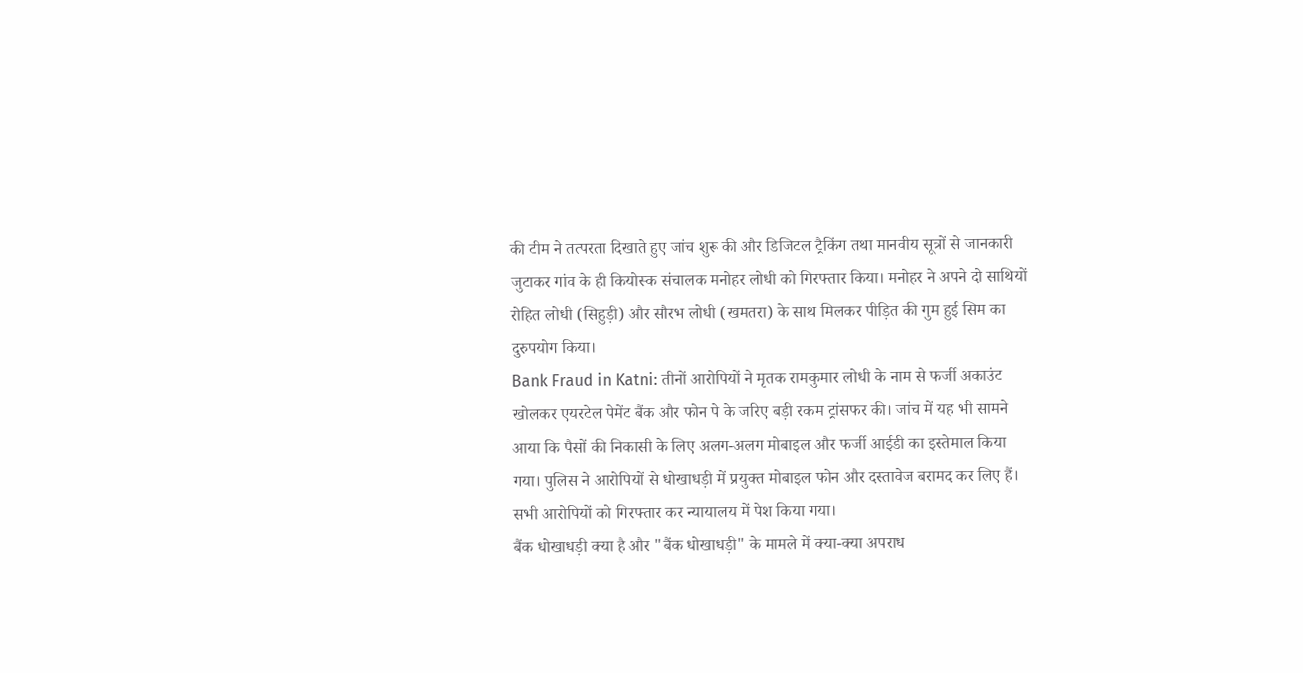की टीम ने तत्परता दिखाते हुए जांच शुरू की और डिजिटल ट्रैकिंग तथा मानवीय सूत्रों से जानकारी जुटाकर गांव के ही कियोस्क संचालक मनोहर लोधी को गिरफ्तार किया। मनोहर ने अपने दो साथियों रोहित लोधी (सिहुड़ी) और सौरभ लोधी (खमतरा) के साथ मिलकर पीड़ित की गुम हुई सिम का दुरुपयोग किया।
Bank Fraud in Katni: तीनों आरोपियों ने मृतक रामकुमार लोधी के नाम से फर्जी अकाउंट खोलकर एयरटेल पेमेंट बैंक और फोन पे के जरिए बड़ी रकम ट्रांसफर की। जांच में यह भी सामने आया कि पैसों की निकासी के लिए अलग-अलग मोबाइल और फर्जी आईडी का इस्तेमाल किया गया। पुलिस ने आरोपियों से धोखाधड़ी में प्रयुक्त मोबाइल फोन और दस्तावेज बरामद कर लिए हैं। सभी आरोपियों को गिरफ्तार कर न्यायालय में पेश किया गया।
बैंक धोखाधड़ी क्या है और "बैंक धोखाधड़ी" के मामले में क्या-क्या अपराध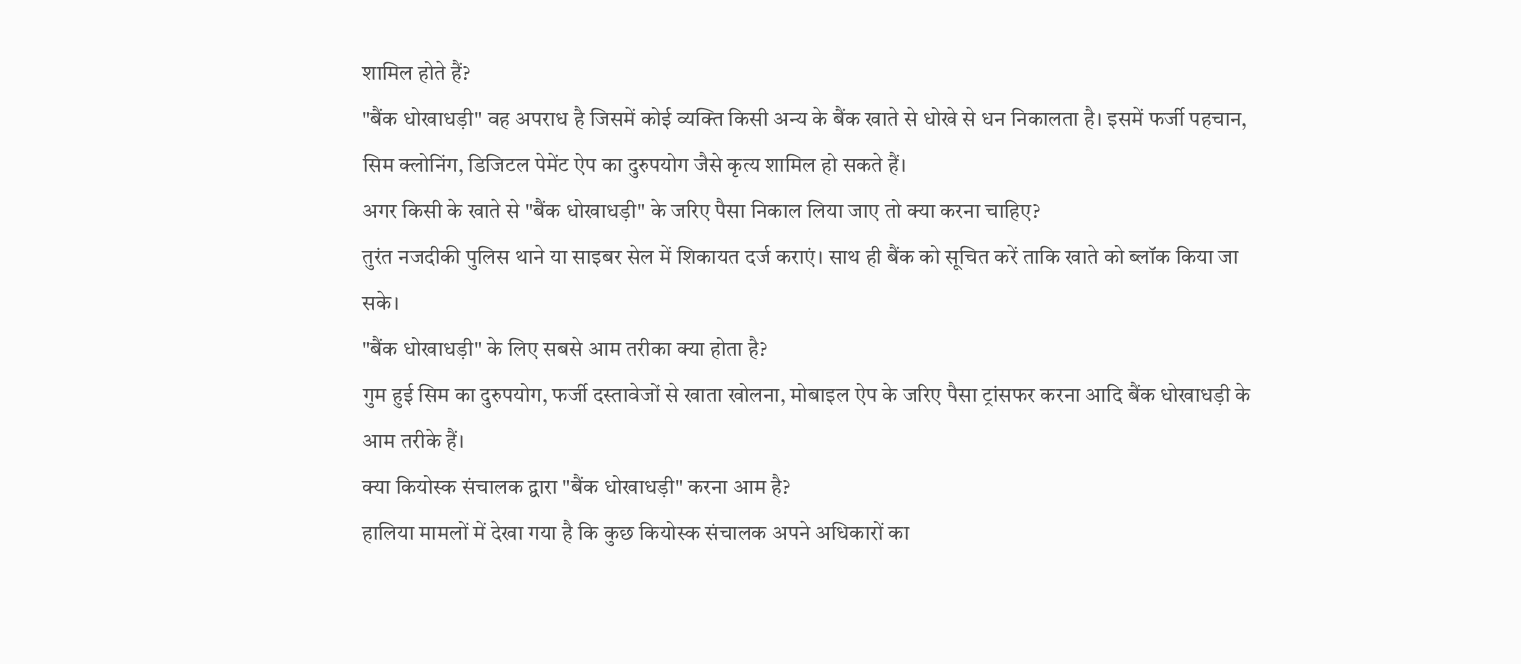शामिल होते हैं?
"बैंक धोखाधड़ी" वह अपराध है जिसमें कोई व्यक्ति किसी अन्य के बैंक खाते से धोखे से धन निकालता है। इसमें फर्जी पहचान, सिम क्लोनिंग, डिजिटल पेमेंट ऐप का दुरुपयोग जैसे कृत्य शामिल हो सकते हैं।
अगर किसी के खाते से "बैंक धोखाधड़ी" के जरिए पैसा निकाल लिया जाए तो क्या करना चाहिए?
तुरंत नजदीकी पुलिस थाने या साइबर सेल में शिकायत दर्ज कराएं। साथ ही बैंक को सूचित करें ताकि खाते को ब्लॉक किया जा सके।
"बैंक धोखाधड़ी" के लिए सबसे आम तरीका क्या होता है?
गुम हुई सिम का दुरुपयोग, फर्जी दस्तावेजों से खाता खोलना, मोबाइल ऐप के जरिए पैसा ट्रांसफर करना आदि बैंक धोखाधड़ी के आम तरीके हैं।
क्या कियोस्क संचालक द्वारा "बैंक धोखाधड़ी" करना आम है?
हालिया मामलों में देखा गया है कि कुछ कियोस्क संचालक अपने अधिकारों का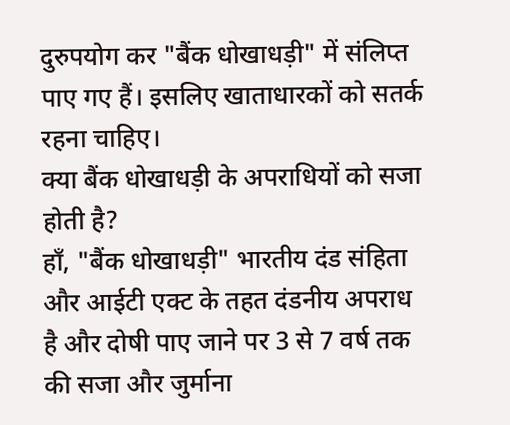दुरुपयोग कर "बैंक धोखाधड़ी" में संलिप्त पाए गए हैं। इसलिए खाताधारकों को सतर्क रहना चाहिए।
क्या बैंक धोखाधड़ी के अपराधियों को सजा होती है?
हाँ, "बैंक धोखाधड़ी" भारतीय दंड संहिता और आईटी एक्ट के तहत दंडनीय अपराध है और दोषी पाए जाने पर 3 से 7 वर्ष तक की सजा और जुर्माना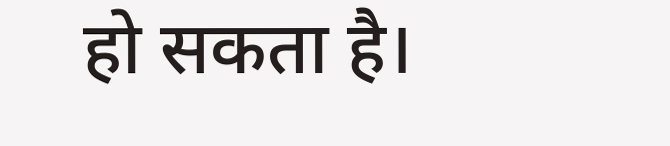हो सकता है।